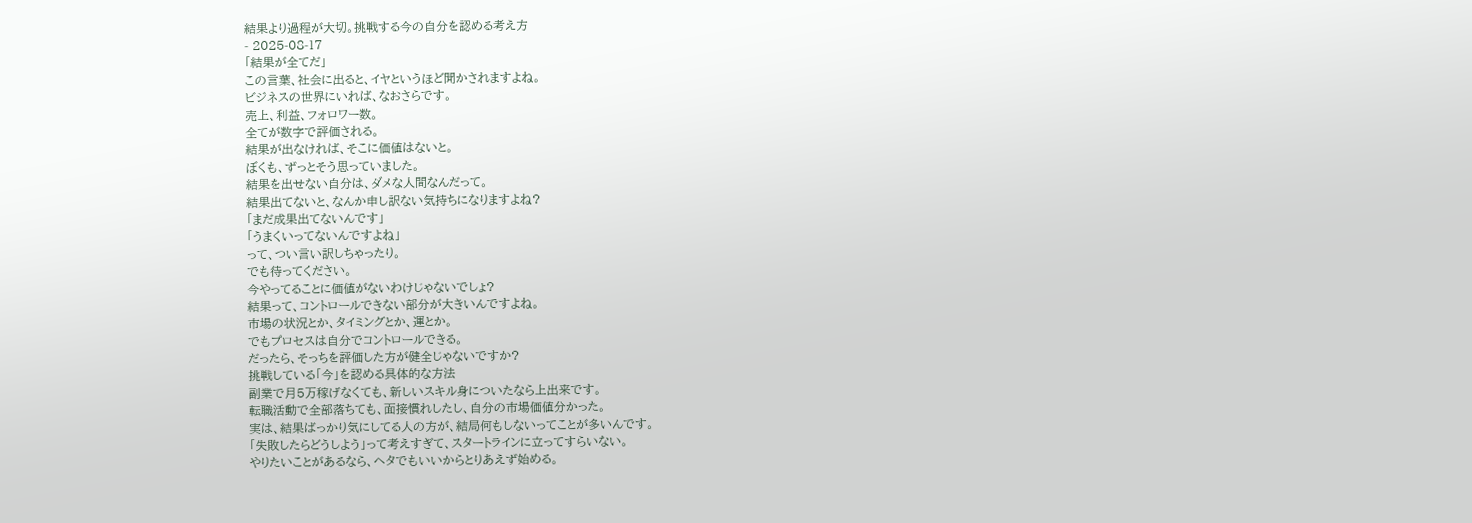結果より過程が大切。挑戦する今の自分を認める考え方
- 2025-08-17
「結果が全てだ」
この言葉、社会に出ると、イヤというほど聞かされますよね。
ビジネスの世界にいれば、なおさらです。
売上、利益、フォロワー数。
全てが数字で評価される。
結果が出なければ、そこに価値はないと。
ぼくも、ずっとそう思っていました。
結果を出せない自分は、ダメな人間なんだって。
結果出てないと、なんか申し訳ない気持ちになりますよね?
「まだ成果出てないんです」
「うまくいってないんですよね」
って、つい言い訳しちゃったり。
でも待ってください。
今やってることに価値がないわけじゃないでしょ?
結果って、コントロールできない部分が大きいんですよね。
市場の状況とか、タイミングとか、運とか。
でもプロセスは自分でコントロールできる。
だったら、そっちを評価した方が健全じゃないですか?
挑戦している「今」を認める具体的な方法
副業で月5万稼げなくても、新しいスキル身についたなら上出来です。
転職活動で全部落ちても、面接慣れしたし、自分の市場価値分かった。
実は、結果ばっかり気にしてる人の方が、結局何もしないってことが多いんです。
「失敗したらどうしよう」って考えすぎて、スタートラインに立ってすらいない。
やりたいことがあるなら、ヘタでもいいからとりあえず始める。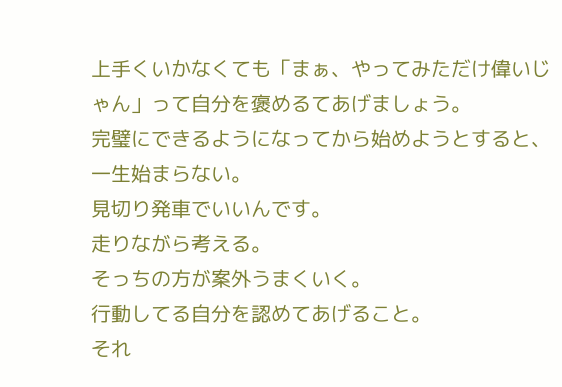上手くいかなくても「まぁ、やってみただけ偉いじゃん」って自分を褒めるてあげましょう。
完璧にできるようになってから始めようとすると、一生始まらない。
見切り発車でいいんです。
走りながら考える。
そっちの方が案外うまくいく。
行動してる自分を認めてあげること。
それ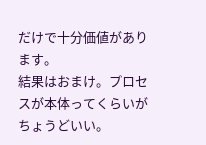だけで十分価値があります。
結果はおまけ。プロセスが本体ってくらいがちょうどいい。